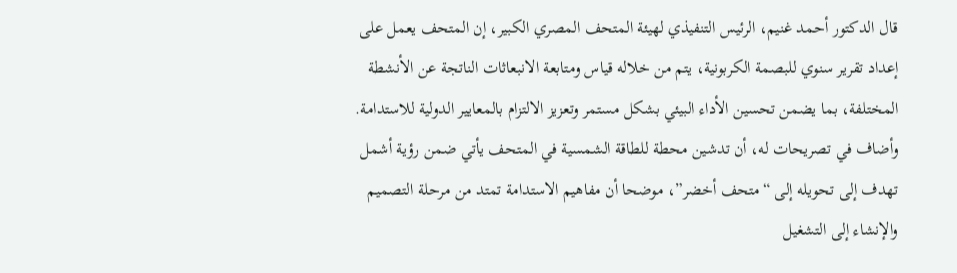قال الدكتور أحمد غنيم، الرئيس التنفيذي لهيئة المتحف المصري الكبير، إن المتحف يعمل على إعداد تقرير سنوي للبصمة الكربونية، يتم من خلاله قياس ومتابعة الانبعاثات الناتجة عن الأنشطة المختلفة، بما يضمن تحسين الأداء البيئي بشكل مستمر وتعزيز الالتزام بالمعايير الدولية للاستدامة.
وأضاف في تصريحات له، أن تدشين محطة للطاقة الشمسية في المتحف يأتي ضمن رؤية أشمل تهدف إلى تحويله إلى “متحف أخضر”، موضحا أن مفاهيم الاستدامة تمتد من مرحلة التصميم والإنشاء إلى التشغيل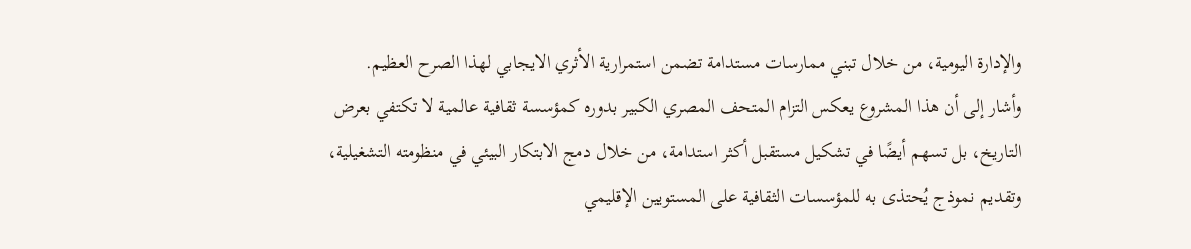والإدارة اليومية، من خلال تبني ممارسات مستدامة تضمن استمرارية الأثري الايجابي لهذا الصرح العظيم.
وأشار إلى أن هذا المشروع يعكس التزام المتحف المصري الكبير بدوره كمؤسسة ثقافية عالمية لا تكتفي بعرض التاريخ، بل تسهم أيضًا في تشكيل مستقبل أكثر استدامة، من خلال دمج الابتكار البيئي في منظومته التشغيلية، وتقديم نموذج يُحتذى به للمؤسسات الثقافية على المستويين الإقليمي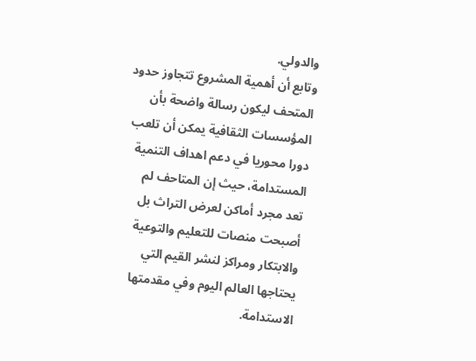والدولي.
وتابع أن أهمية المشروع تتجاوز حدود المتحف ليكون رسالة واضحة بأن المؤسسات الثقافية يمكن أن تلعب دورا محوريا في دعم اهداف التنمية المستدامة، حيث إن المتاحف لم تعد مجرد أماكن لعرض التراث بل أصبحت منصات للتعليم والتوعية والابتكار ومراكز لنشر القيم التي يحتاجها العالم اليوم وفي مقدمتها الاستدامة.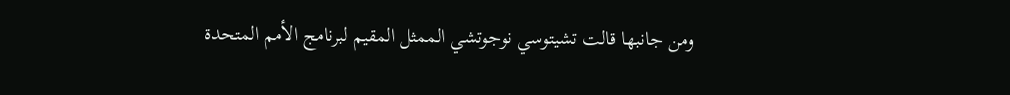ومن جانبها قالت تشيتوسي نوجوتشي الممثل المقيم لبرنامج الأمم المتحدة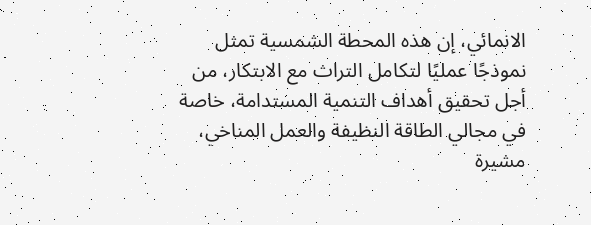الانمائي، إن هذه المحطة الشمسية تمثل نموذجًا عمليًا لتكامل التراث مع الابتكار، من أجل تحقيق أهداف التنمية المستدامة، خاصة في مجالي الطاقة النظيفة والعمل المناخي، مشيرة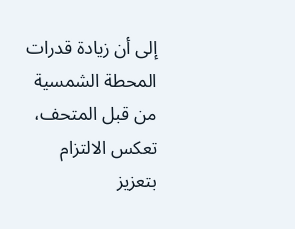إلى أن زيادة قدرات المحطة الشمسية من قبل المتحف، تعكس الالتزام بتعزيز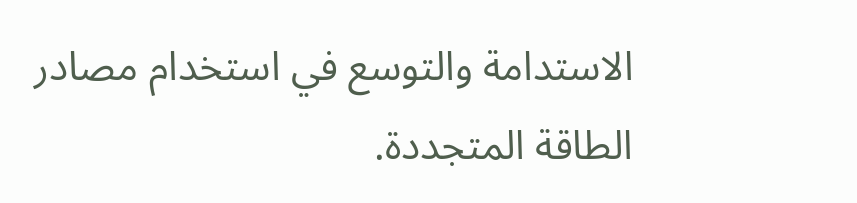الاستدامة والتوسع في استخدام مصادر الطاقة المتجددة.